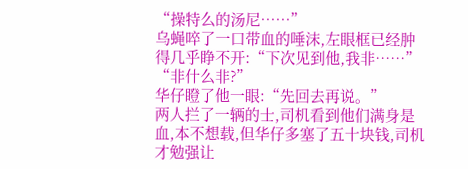“操特么的汤尼……”
乌蝇啐了一口带血的唾沫,左眼框已经肿得几乎睁不开:“下次见到他,我非……”
“非什么非?”
华仔瞪了他一眼:“先回去再说。”
两人拦了一辆的士,司机看到他们满身是血,本不想载,但华仔多塞了五十块钱,司机才勉强让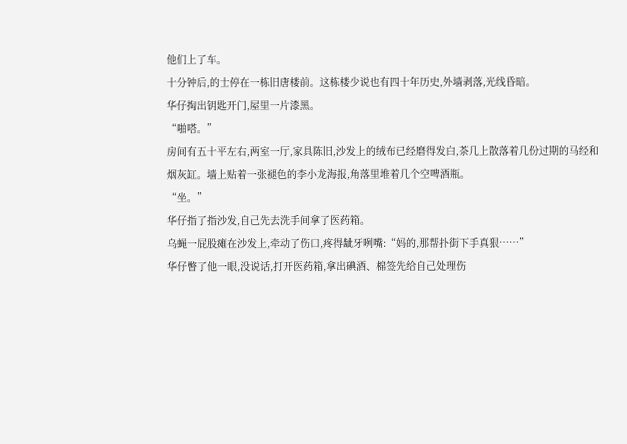他们上了车。
十分钟后,的士停在一栋旧唐楼前。这栋楼少说也有四十年历史,外墙剥落,光线昏暗。
华仔掏出钥匙开门,屋里一片漆黑。
“啪嗒。”
房间有五十平左右,两室一厅,家具陈旧,沙发上的绒布已经磨得发白,茶几上散落着几份过期的马经和烟灰缸。墙上贴着一张褪色的李小龙海报,角落里堆着几个空啤酒瓶。
“坐。”
华仔指了指沙发,自己先去洗手间拿了医药箱。
乌蝇一屁股瘫在沙发上,牵动了伤口,疼得龇牙咧嘴:“妈的,那帮扑街下手真狠……”
华仔瞥了他一眼,没说话,打开医药箱,拿出碘酒、棉签先给自己处理伤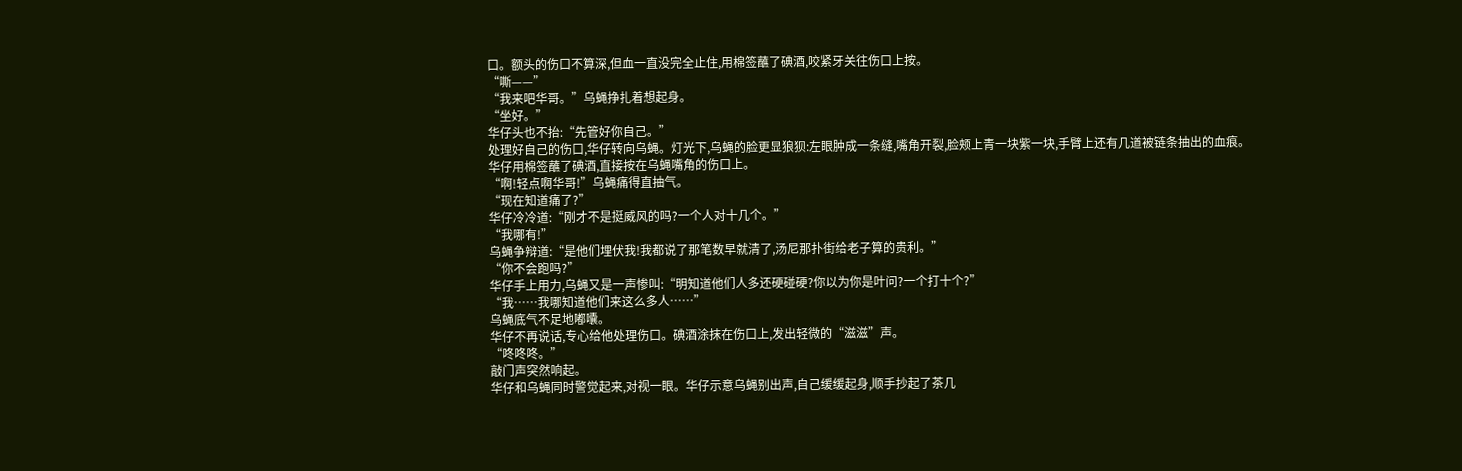口。额头的伤口不算深,但血一直没完全止住,用棉签蘸了碘酒,咬紧牙关往伤口上按。
“嘶——”
“我来吧华哥。”乌蝇挣扎着想起身。
“坐好。”
华仔头也不抬:“先管好你自己。”
处理好自己的伤口,华仔转向乌蝇。灯光下,乌蝇的脸更显狼狈:左眼肿成一条缝,嘴角开裂,脸颊上青一块紫一块,手臂上还有几道被链条抽出的血痕。
华仔用棉签蘸了碘酒,直接按在乌蝇嘴角的伤口上。
“啊!轻点啊华哥!”乌蝇痛得直抽气。
“现在知道痛了?”
华仔冷冷道:“刚才不是挺威风的吗?一个人对十几个。”
“我哪有!”
乌蝇争辩道:“是他们埋伏我!我都说了那笔数早就清了,汤尼那扑街给老子算的贵利。”
“你不会跑吗?”
华仔手上用力,乌蝇又是一声惨叫:“明知道他们人多还硬碰硬?你以为你是叶问?一个打十个?”
“我……我哪知道他们来这么多人……”
乌蝇底气不足地嘟囔。
华仔不再说话,专心给他处理伤口。碘酒涂抹在伤口上,发出轻微的“滋滋”声。
“咚咚咚。”
敲门声突然响起。
华仔和乌蝇同时警觉起来,对视一眼。华仔示意乌蝇别出声,自己缓缓起身,顺手抄起了茶几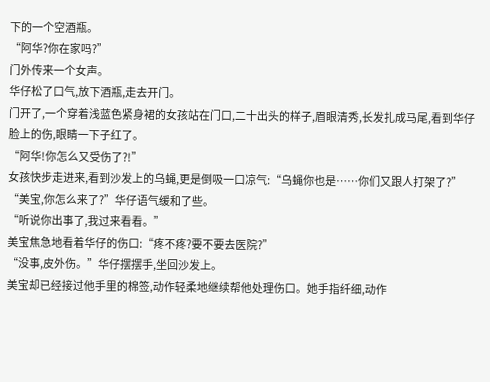下的一个空酒瓶。
“阿华?你在家吗?”
门外传来一个女声。
华仔松了口气,放下酒瓶,走去开门。
门开了,一个穿着浅蓝色紧身裙的女孩站在门口,二十出头的样子,眉眼清秀,长发扎成马尾,看到华仔脸上的伤,眼睛一下子红了。
“阿华!你怎么又受伤了?!”
女孩快步走进来,看到沙发上的乌蝇,更是倒吸一口凉气:“乌蝇你也是……你们又跟人打架了?”
“美宝,你怎么来了?”华仔语气缓和了些。
“听说你出事了,我过来看看。”
美宝焦急地看着华仔的伤口:“疼不疼?要不要去医院?”
“没事,皮外伤。”华仔摆摆手,坐回沙发上。
美宝却已经接过他手里的棉签,动作轻柔地继续帮他处理伤口。她手指纤细,动作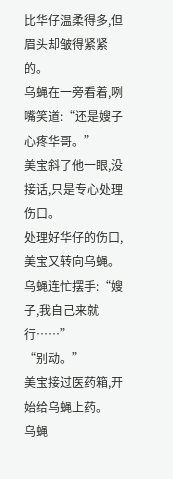比华仔温柔得多,但眉头却皱得紧紧的。
乌蝇在一旁看着,咧嘴笑道:“还是嫂子心疼华哥。”
美宝斜了他一眼,没接话,只是专心处理伤口。
处理好华仔的伤口,美宝又转向乌蝇。乌蝇连忙摆手:“嫂子,我自己来就行……”
“别动。”
美宝接过医药箱,开始给乌蝇上药。
乌蝇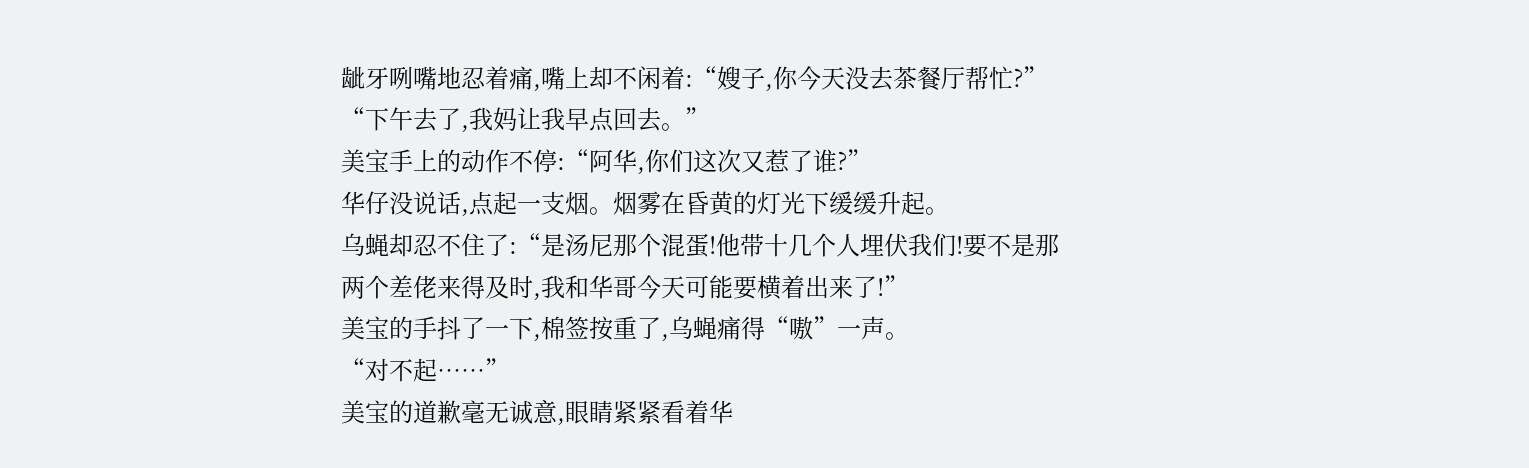龇牙咧嘴地忍着痛,嘴上却不闲着:“嫂子,你今天没去茶餐厅帮忙?”
“下午去了,我妈让我早点回去。”
美宝手上的动作不停:“阿华,你们这次又惹了谁?”
华仔没说话,点起一支烟。烟雾在昏黄的灯光下缓缓升起。
乌蝇却忍不住了:“是汤尼那个混蛋!他带十几个人埋伏我们!要不是那两个差佬来得及时,我和华哥今天可能要横着出来了!”
美宝的手抖了一下,棉签按重了,乌蝇痛得“嗷”一声。
“对不起……”
美宝的道歉毫无诚意,眼睛紧紧看着华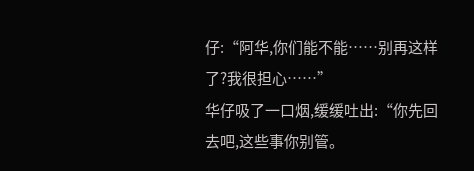仔:“阿华,你们能不能……别再这样了?我很担心……”
华仔吸了一口烟,缓缓吐出:“你先回去吧,这些事你别管。